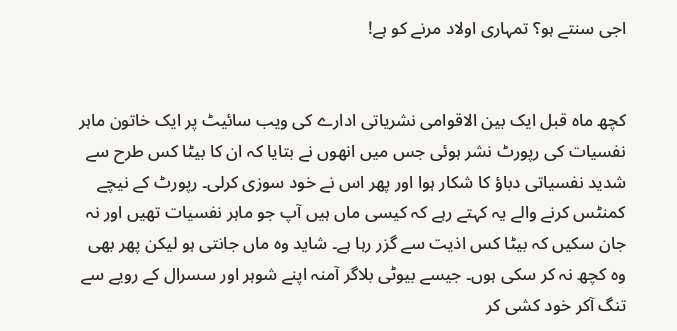اجی سنتے ہو؟ تمہاری اولاد مرنے کو ہے!


کچھ ماہ قبل ایک بین الاقوامی نشریاتی ادارے کی ویب سائیٹ پر ایک خاتون ماہر نفسیات کی رپورٹ نشر ہوئی جس میں انھوں نے بتایا کہ ان کا بیٹا کس طرح سے شدید نفسیاتی دباؤ کا شکار ہوا اور پھر اس نے خود سوزی کرلی۔ رپورٹ کے نیچے کمنٹس کرنے والے یہ کہتے رہے کہ کیسی ماں ہیں آپ جو ماہر نفسیات تھیں اور نہ جان سکیں کہ بیٹا کس اذیت سے گزر رہا ہے۔ شاید وہ ماں جانتی ہو لیکن پھر بھی وہ کچھ نہ کر سکی ہوں۔ جیسے بیوٹی بلاگر آمنہ اپنے شوہر اور سسرال کے رویے سے تنگ آکر خود کشی کر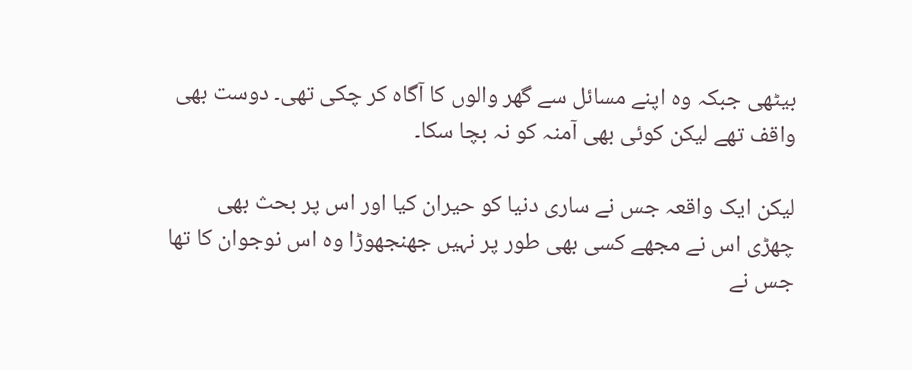بیٹھی جبکہ وہ اپنے مسائل سے گھر والوں کا آگاہ کر چکی تھی۔ دوست بھی واقف تھے لیکن کوئی بھی آمنہ کو نہ بچا سکا۔

لیکن ایک واقعہ جس نے ساری دنیا کو حیران کیا اور اس پر بحث بھی چھڑی اس نے مجھے کسی بھی طور پر نہیں جھنجھوڑا وہ اس نوجوان کا تھا جس نے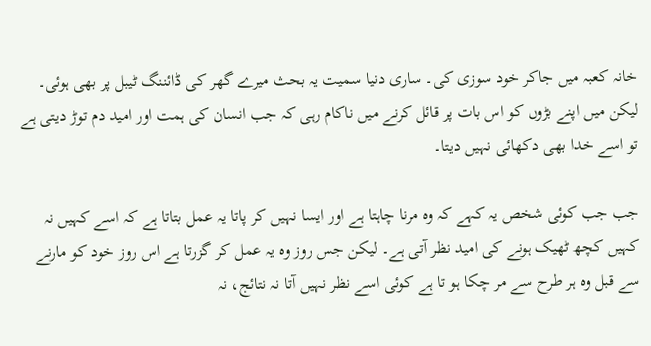خانہ کعبہ میں جاکر خود سوزی کی۔ ساری دنیا سمیت یہ بحث میرے گھر کی ڈائننگ ٹیبل پر بھی ہوئی۔ لیکن میں اپنے بڑوں کو اس بات پر قائل کرنے میں ناکام رہی کہ جب انسان کی ہمت اور امید دم توڑ دیتی ہے تو اسے خدا بھی دکھائی نہیں دیتا۔

جب جب کوئی شخص یہ کہے کہ وہ مرنا چاہتا ہے اور ایسا نہیں کر پاتا یہ عمل بتاتا ہے کہ اسے کہیں نہ کہیں کچھ ٹھیک ہونے کی امید نظر آتی ہے۔ لیکن جس روز وہ یہ عمل کر گزرتا ہے اس روز خود کو مارنے سے قبل وہ ہر طرح سے مر چکا ہو تا ہے کوئی اسے نظر نہیں آتا نہ نتائج، نہ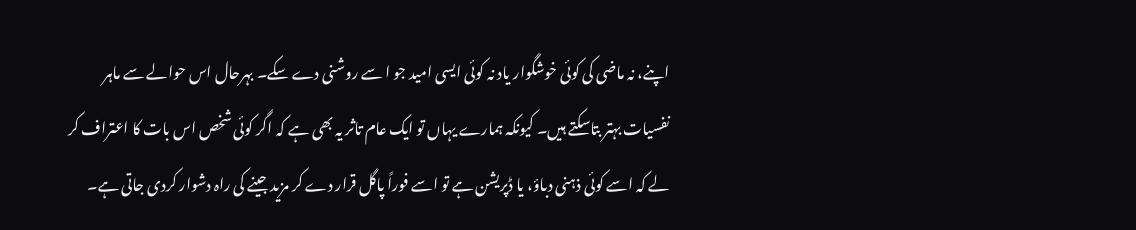اپنے، نہ ماضی کی کوئی خوشگوار یاد نہ کوئی ایسی امید جو ا سے روشنی دے سکے۔ بہرحال اس حوالے سے ماہر نفسیات بہتر بتاسکتے ہیں۔ کیونکہ ہمارے یہاں تو ایک عام تاثر یہ بھی ہے کہ اگر کوئی شخص اس بات کا اعتراف کر لے کہ اسے کوئی ذہنی دباؤ، یا ڈپریشن ہے تو اسے فوراً پاگل قرار دے کر مزید جینے کی راہ دشوار کردی جاتی ہے۔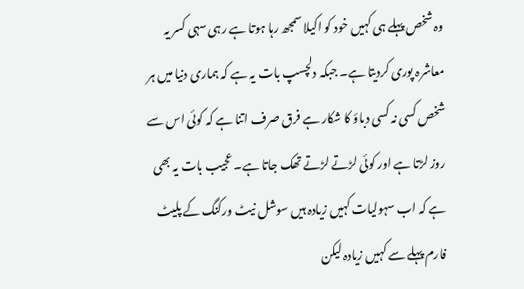وہ شخص پہلے ہی کہیں خود کو اکیلا سمجھ رہا ہوتا ہے رہی سہی کسر یہ معاشرہ پوری کردیتا ہے۔ جبکہ دلچسپ بات یہ ہے کہ ہماری دنیا میں ہر شخص کسی نہ کسی دباؤ کا شکار ہے فرق صرف اتنا ہے کہ کوئی اس سے روز لڑتا ہے اور کوئی لڑتے لڑتے تھک جاتا ہے۔ عجیب بات یہ بھی ہے کہ اب سہولیات کہیں زیادہ ہیں سوشل نیٹ ورکنگ کے پلیٹ فارم پہلے سے کہیں زیادہ لیکن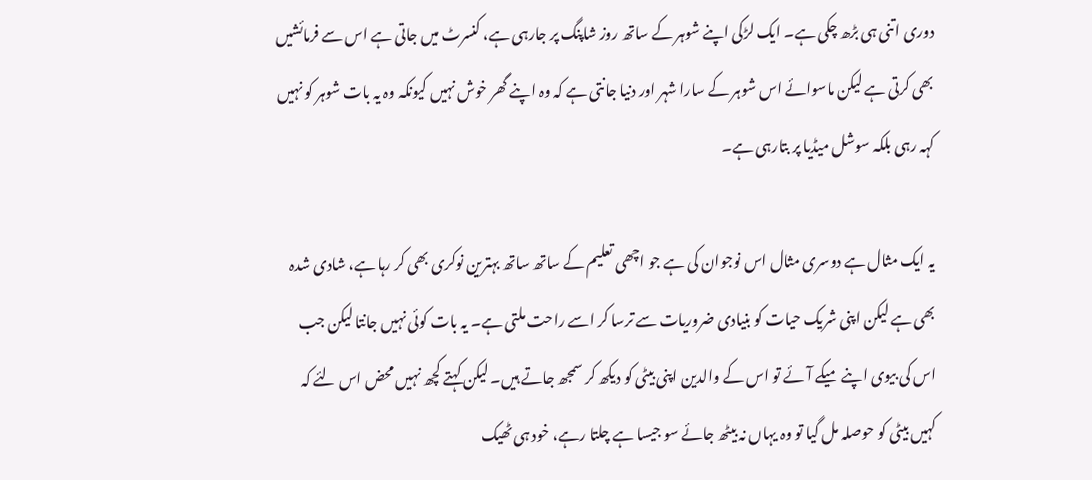دوری اتنی ہی بڑھ چکی ہے۔ ایک لڑکی اپنے شوہر کے ساتھ روز شاپنگ پر جارہی ہے، کنسرٹ میں جاتی ہے اس سے فرمائشیں بھی کرتی ہے لیکن ماسوائے اس شوہر کے سارا شہر اور دنیا جانتی ہے کہ وہ اپنے گھر خوش نہیں کیونکہ وہ یہ بات شوہر کو نہیں کہہ رہی بلکہ سوشل میڈیا پر بتارہی ہے۔

یہ ایک مثال ہے دوسری مثال اس نوجوان کی ہے جو اچھی تعلیم کے ساتھ ساتھ بہترین نوکری بھی کر رہا ہے، شادی شدہ بھی ہے لیکن اپنی شریک حیات کو بنیادی ضروریات سے ترسا کر اسے راحت ملتی ہے۔ یہ بات کوئی نہیں جانتا لیکن جب اس کی بیوی اپنے میکے آئے تو اس کے والدین اپنی بیٹی کو دیکھ کر سمجھ جاتے ہیں۔ لیکن کہتے کچھ نہیں محض اس لئے کہ کہیں بیٹی کو حوصلہ مل گیا تو وہ یہاں نہ بیٹھ جائے سو جیسا ہے چلتا رہے، خود ہی ٹھیک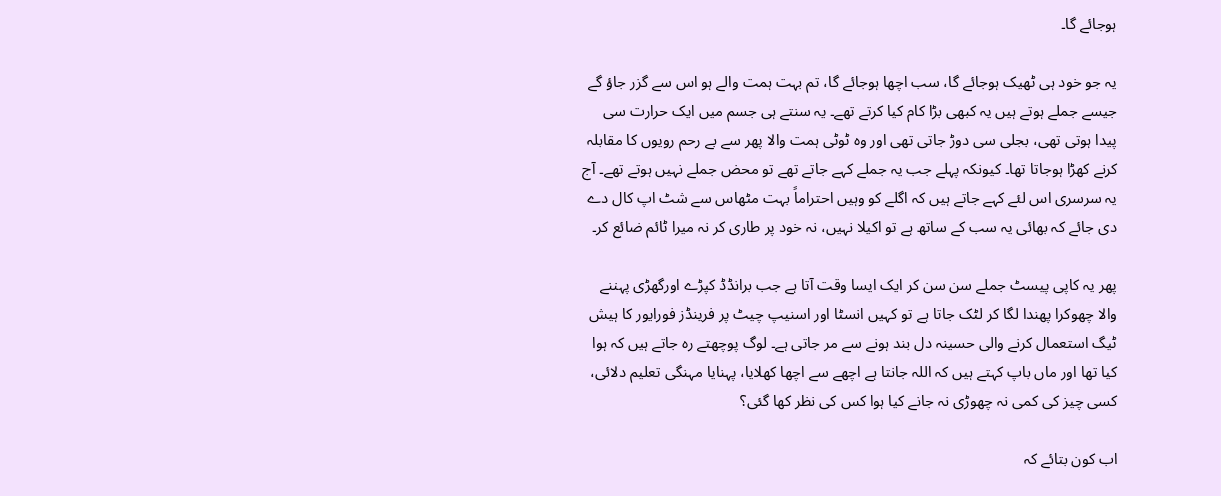ہوجائے گا۔

یہ جو خود ہی ٹھیک ہوجائے گا، سب اچھا ہوجائے گا، تم بہت ہمت والے ہو اس سے گزر جاؤ گے جیسے جملے ہوتے ہیں یہ کبھی بڑا کام کیا کرتے تھے۔ یہ سنتے ہی جسم میں ایک حرارت سی پیدا ہوتی تھی، بجلی سی دوڑ جاتی تھی اور وہ ٹوٹی ہمت والا پھر سے بے رحم رویوں کا مقابلہ کرنے کھڑا ہوجاتا تھا۔ کیونکہ پہلے جب یہ جملے کہے جاتے تھے تو محض جملے نہیں ہوتے تھے۔ آج یہ سرسری اس لئے کہے جاتے ہیں کہ اگلے کو وہیں احتراماً بہت مٹھاس سے شٹ اپ کال دے دی جائے کہ بھائی یہ سب کے ساتھ ہے تو اکیلا نہیں، نہ خود پر طاری کر نہ میرا ٹائم ضائع کر۔

پھر یہ کاپی پیسٹ جملے سن سن کر ایک ایسا وقت آتا ہے جب برانڈڈ کپڑے اورگھڑی پہننے والا چھوکرا پھندا لگا کر لٹک جاتا ہے تو کہیں انسٹا اور اسنیپ چیٹ پر فرینڈز فورایور کا ہیش ٹیگ استعمال کرنے والی حسینہ دل بند ہونے سے مر جاتی ہے۔ لوگ پوچھتے رہ جاتے ہیں کہ ہوا کیا تھا اور ماں باپ کہتے ہیں کہ اللہ جانتا ہے اچھے سے اچھا کھلایا، پہنایا مہنگی تعلیم دلائی، کسی چیز کی کمی نہ چھوڑی نہ جانے کیا ہوا کس کی نظر کھا گئی؟

اب کون بتائے کہ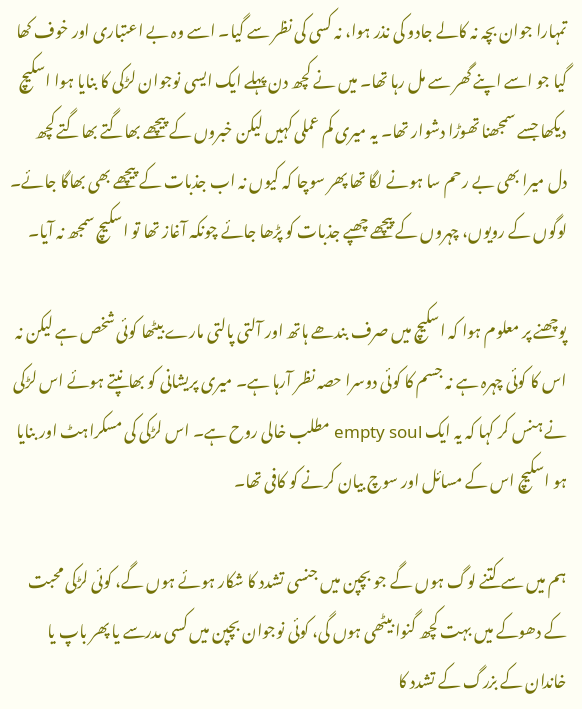تمہارا جوان بچہ نہ کالے جادو کی نذر ہوا، نہ کسی کی نظر سے گیا۔ اسے وہ بے اعتباری اور خوف کھا گیا جو اسے اپنے گھر سے مل رہا تھا۔ میں نے کچھ دن پہلے ایک ایسی نوجوان لڑکی کا بنایا ہوا اسکیچ دیکھا جسے سمجھنا تھوڑا دشوار تھا۔ یہ میری کم عملی کہیں لیکن خبروں کے پیچھے بھاگتے بھاگتے کچھ دل میرا بھی بے رحم سا ہونے لگا تھا پھر سوچا کہ کیوں نہ اب جذبات کے پیچھے بھی بھاگا جائے۔ لوگوں کے رویوں، چہروں کے پیچھے چھپے جذبات کو پڑھا جائے چونکہ آغاز تھا تو اسکیچ سمجھ نہ آیا۔

پوچھنے پر معلوم ہوا کہ اسکیچ میں صرف بندھے ہاتھ اور آلتی پالتی مارے بیٹھا کوئی شخص ہے لیکن نہ اس کا کوئی چہرہ ہے نہ جسم کا کوئی دوسرا حصہ نظر آرہا ہے۔ میری پریشانی کو بھانپتے ہوئے اس لڑکی نے ہنس کر کہا کہ یہ ایک empty soul مطلب خالی روح ہے۔ اس لڑکی کی مسکراہٹ اور بنایا ہو اسکیچ اس کے مسائل اور سوچ بیان کرنے کو کافی تھا۔

ہم میں سے کتنے لوگ ہوں گے جو بچپن میں جنسی تشدد کا شکار ہوئے ہوں گے، کوئی لڑکی محبت کے دھوکے میں بہت کچھ گنوا بیٹھی ہوں گی، کوئی نوجوان بچپن میں کسی مدرسے یا پھر باپ یا خاندان کے بزرگ کے تشدد کا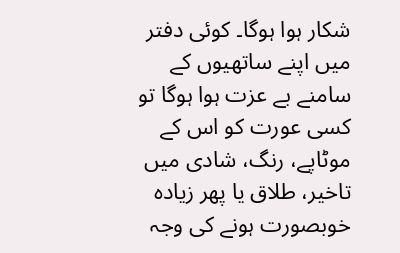شکار ہوا ہوگا۔ کوئی دفتر میں اپنے ساتھیوں کے سامنے بے عزت ہوا ہوگا تو کسی عورت کو اس کے موٹاپے، رنگ، شادی میں تاخیر، طلاق یا پھر زیادہ خوبصورت ہونے کی وجہ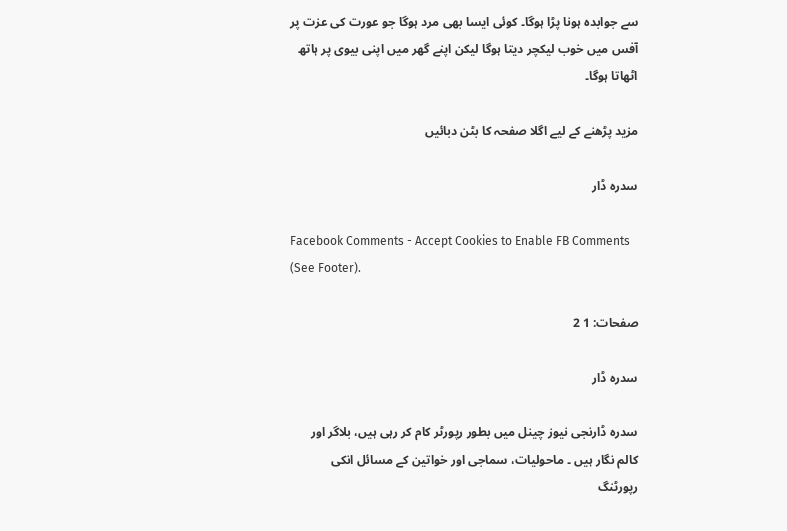سے جوابدہ ہونا پڑا ہوگا۔ کوئی ایسا بھی مرد ہوگا جو عورت کی عزت پر آفس میں خوب لیکچر دیتا ہوگا لیکن اپنے گھر میں اپنی بیوی پر ہاتھ اٹھاتا ہوگا۔

مزید پڑھنے کے لیے اگلا صفحہ کا بٹن دبائیں

سدرہ ڈار

Facebook Comments - Accept Cookies to Enable FB Comments (See Footer).

صفحات: 1 2

سدرہ ڈار

سدرہ ڈارنجی نیوز چینل میں بطور رپورٹر کام کر رہی ہیں، بلاگر اور کالم نگار ہیں ۔ ماحولیات، سماجی اور خواتین کے مسائل انکی رپورٹنگ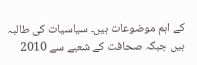کے اہم موضوعات ہیں۔ سیاسیات کی طالبہ ہیں جبکہ صحافت کے شعبے سے 2010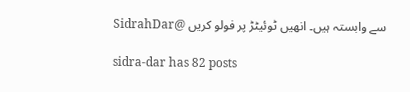سے وابستہ ہیں۔ انھیں ٹوئیٹڑ پر فولو کریں @SidrahDar

sidra-dar has 82 posts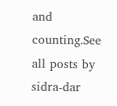and counting.See all posts by sidra-dar